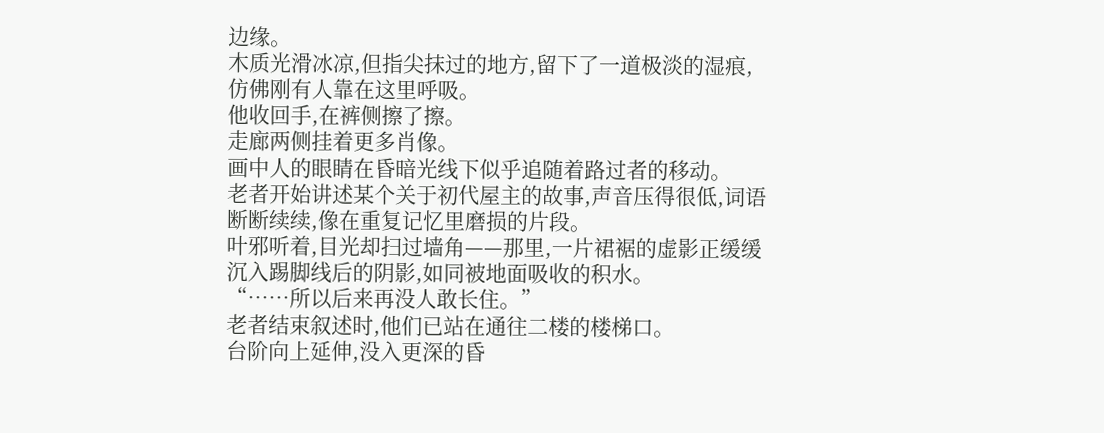边缘。
木质光滑冰凉,但指尖抹过的地方,留下了一道极淡的湿痕,仿佛刚有人靠在这里呼吸。
他收回手,在裤侧擦了擦。
走廊两侧挂着更多肖像。
画中人的眼睛在昏暗光线下似乎追随着路过者的移动。
老者开始讲述某个关于初代屋主的故事,声音压得很低,词语断断续续,像在重复记忆里磨损的片段。
叶邪听着,目光却扫过墙角——那里,一片裙裾的虚影正缓缓沉入踢脚线后的阴影,如同被地面吸收的积水。
“……所以后来再没人敢长住。”
老者结束叙述时,他们已站在通往二楼的楼梯口。
台阶向上延伸,没入更深的昏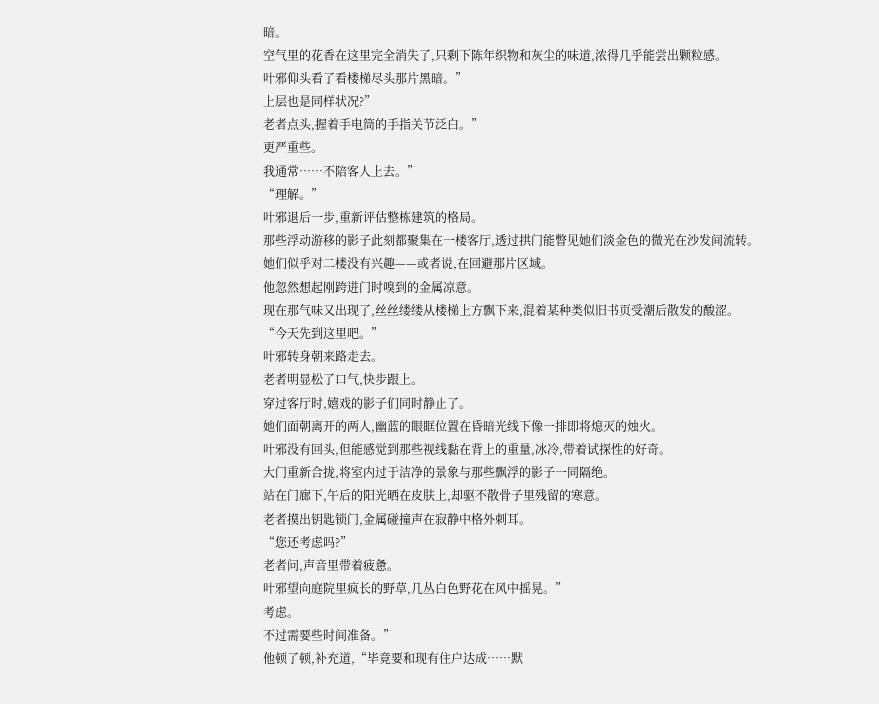暗。
空气里的花香在这里完全消失了,只剩下陈年织物和灰尘的味道,浓得几乎能尝出颗粒感。
叶邪仰头看了看楼梯尽头那片黑暗。”
上层也是同样状况?”
老者点头,握着手电筒的手指关节泛白。”
更严重些。
我通常……不陪客人上去。”
“理解。”
叶邪退后一步,重新评估整栋建筑的格局。
那些浮动游移的影子此刻都聚集在一楼客厅,透过拱门能瞥见她们淡金色的微光在沙发间流转。
她们似乎对二楼没有兴趣——或者说,在回避那片区域。
他忽然想起刚跨进门时嗅到的金属凉意。
现在那气味又出现了,丝丝缕缕从楼梯上方飘下来,混着某种类似旧书页受潮后散发的酸涩。
“今天先到这里吧。”
叶邪转身朝来路走去。
老者明显松了口气,快步跟上。
穿过客厅时,嬉戏的影子们同时静止了。
她们面朝离开的两人,幽蓝的眼眶位置在昏暗光线下像一排即将熄灭的烛火。
叶邪没有回头,但能感觉到那些视线黏在背上的重量,冰冷,带着试探性的好奇。
大门重新合拢,将室内过于洁净的景象与那些飘浮的影子一同隔绝。
站在门廊下,午后的阳光晒在皮肤上,却驱不散骨子里残留的寒意。
老者摸出钥匙锁门,金属碰撞声在寂静中格外刺耳。
“您还考虑吗?”
老者问,声音里带着疲惫。
叶邪望向庭院里疯长的野草,几丛白色野花在风中摇晃。”
考虑。
不过需要些时间准备。”
他顿了顿,补充道,“毕竟要和现有住户达成……默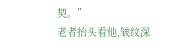契。”
老者抬头看他,皱纹深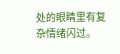处的眼睛里有复杂情绪闪过。